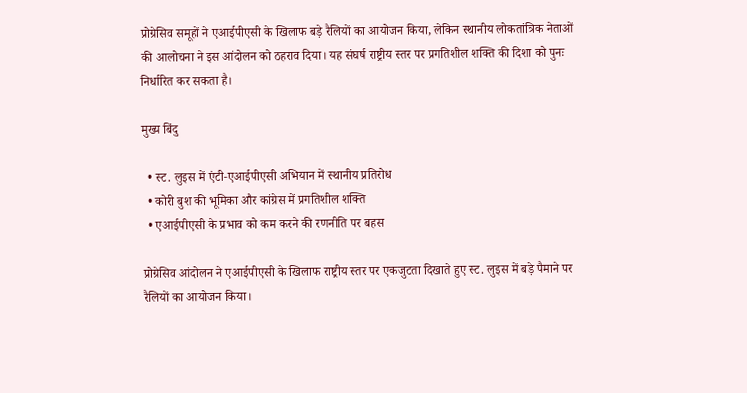प्रोग्रेसिव समूहों ने एआईपीएसी के खिलाफ बड़े रैलियों का आयोजन किया, लेकिन स्थानीय लोकतांत्रिक नेताओं की आलोचना ने इस आंदोलन को ठहराव दिया। यह संघर्ष राष्ट्रीय स्तर पर प्रगतिशील शक्ति की दिशा को पुनः निर्धारित कर सकता है।

मुख्य बिंदु

  • स्ट. लुइस में एंटी‑एआईपीएसी अभियान में स्थानीय प्रतिरोध
  • कोरी बुश की भूमिका और कांग्रेस में प्रगतिशील शक्ति
  • एआईपीएसी के प्रभाव को कम करने की रणनीति पर बहस

प्रोग्रेसिव आंदोलन ने एआईपीएसी के खिलाफ राष्ट्रीय स्तर पर एकजुटता दिखाते हुए स्ट. लुइस में बड़े पैमाने पर रैलियों का आयोजन किया।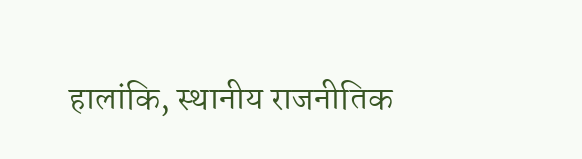हालांकि, स्थानीय राजनीतिक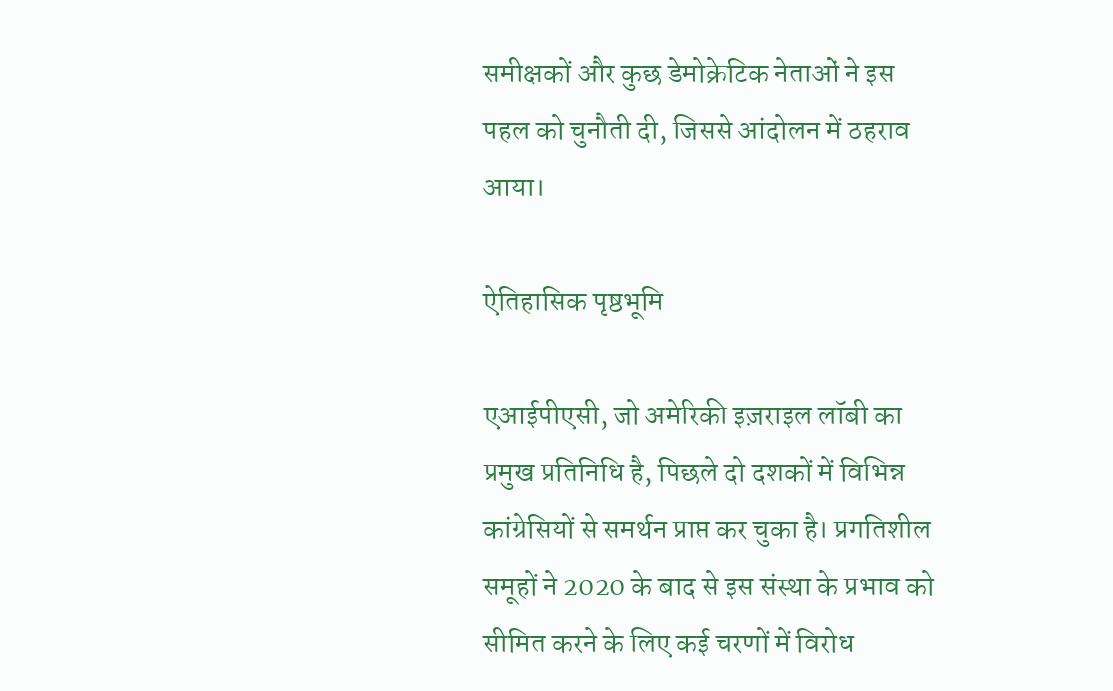समीक्षकों और कुछ डेमोक्रेटिक नेताओं ने इस पहल को चुनौती दी, जिससे आंदोलन में ठहराव आया।

ऐतिहासिक पृष्ठभूमि

एआईपीएसी, जो अमेरिकी इज़राइल लॉबी का प्रमुख प्रतिनिधि है, पिछले दो दशकों में विभिन्न कांग्रेसियों से समर्थन प्राप्त कर चुका है। प्रगतिशील समूहों ने 2020 के बाद से इस संस्था के प्रभाव को सीमित करने के लिए कई चरणों में विरोध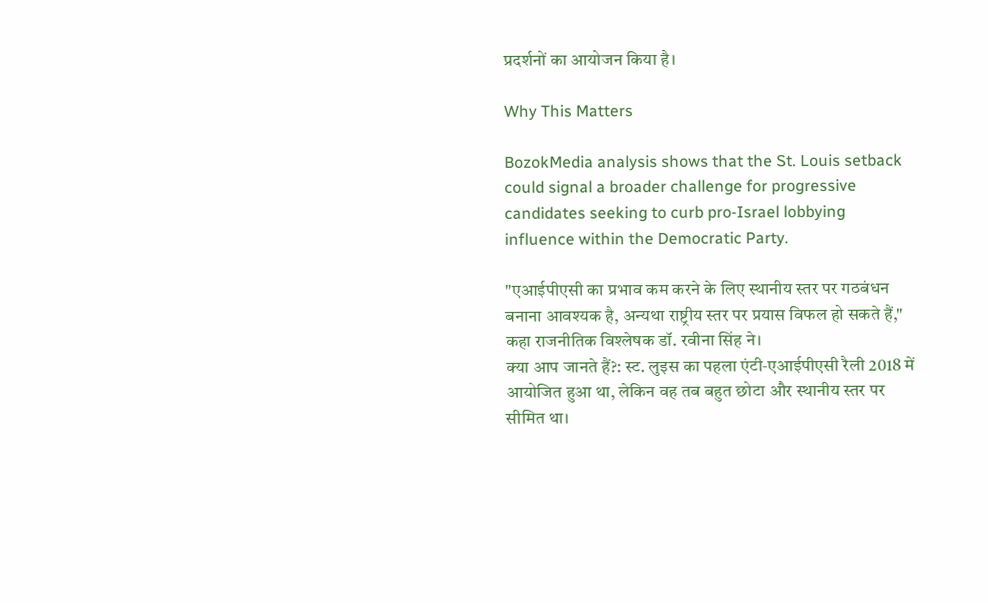प्रदर्शनों का आयोजन किया है।

Why This Matters

BozokMedia analysis shows that the St. Louis setback could signal a broader challenge for progressive candidates seeking to curb pro‑Israel lobbying influence within the Democratic Party.

"एआईपीएसी का प्रभाव कम करने के लिए स्थानीय स्तर पर गठबंधन बनाना आवश्यक है, अन्यथा राष्ट्रीय स्तर पर प्रयास विफल हो सकते हैं," कहा राजनीतिक विश्लेषक डॉ. रवीना सिंह ने।
क्या आप जानते हैं?: स्ट. लुइस का पहला एंटी‑एआईपीएसी रैली 2018 में आयोजित हुआ था, लेकिन वह तब बहुत छोटा और स्थानीय स्तर पर सीमित था।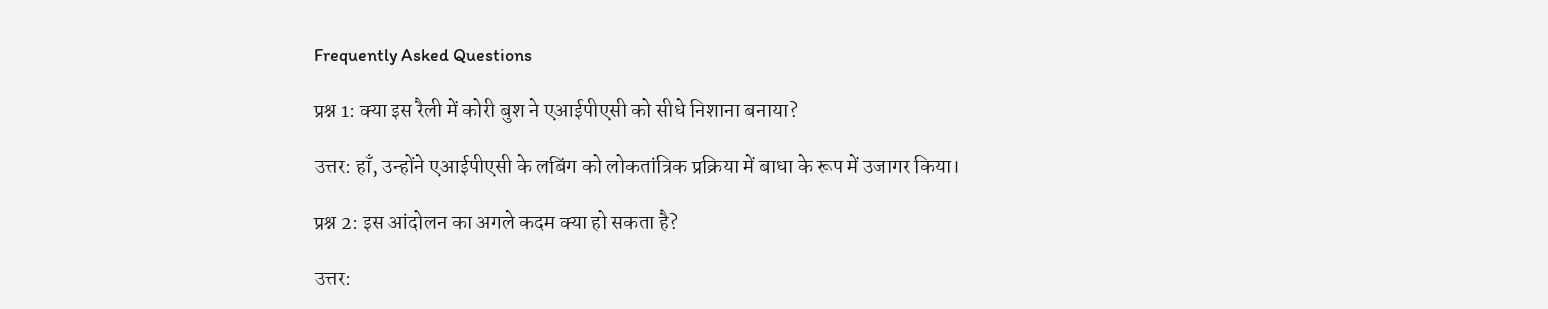Frequently Asked Questions

प्रश्न 1: क्या इस रैली में कोरी बुश ने एआईपीएसी को सीधे निशाना बनाया?

उत्तर: हाँ, उन्होंने एआईपीएसी के लबिंग को लोकतांत्रिक प्रक्रिया में बाधा के रूप में उजागर किया।

प्रश्न 2: इस आंदोलन का अगले कदम क्या हो सकता है?

उत्तर: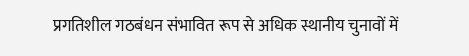प्रगतिशील गठबंधन संभावित रूप से अधिक स्थानीय चुनावों में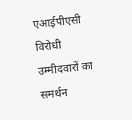एआईपीएसी विरोधी उम्मीदवारों का समर्थन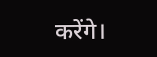करेंगे।